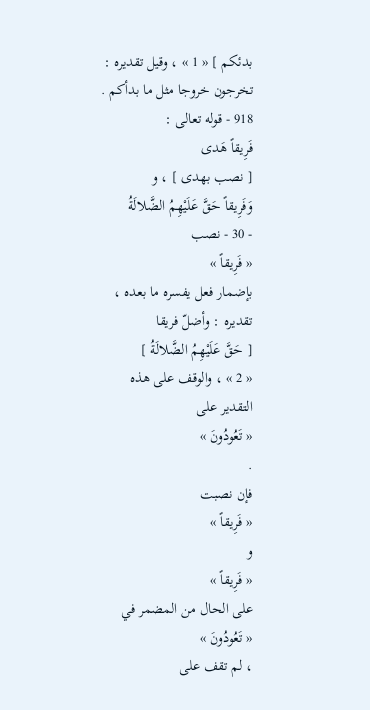بدئكم ] « 1 » ، وقيل تقديره : تخرجون خروجا مثل ما بدأكم .
918 - قوله تعالى :
فَرِيقاً هَدى
[ نصب بهدى ] ، و
وَفَرِيقاً حَقَّ عَلَيْهِمُ الضَّلالَةُ
- 30 - نصب
« فَرِيقاً »
بإضمار فعل يفسره ما بعده ، تقديره : وأضلّ فريقا
[ حَقَّ عَلَيْهِمُ الضَّلالَةُ ]
« 2 » ، والوقف على هذه التقدير على
« تَعُودُونَ »
.
فإن نصبت
« فَرِيقاً »
و
« فَرِيقاً »
على الحال من المضمر في
« تَعُودُونَ »
، لم تقف على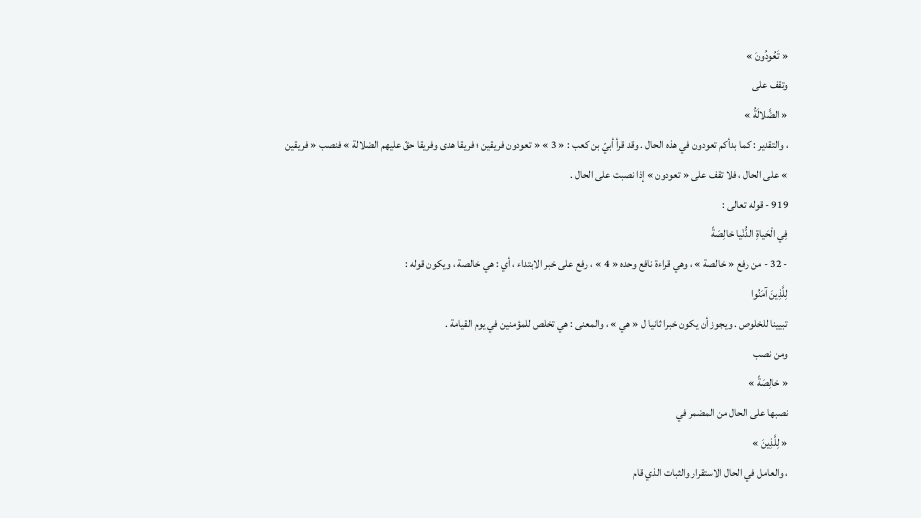« تَعُودُونَ »
وتقف على
« الضَّلالَةُ »
، والتقدير : كما بدأكم تعودون في هذه الحال . وقد قرأ أبيّ بن كعب : « 3 » « تعودون فريقين ؛ فريقا هدى وفريقا حقّ عليهم الضلالة » فنصب « فريقين » على الحال ، فلا تقف على « تعودون » إذا نصبت على الحال .
919 - قوله تعالى :
فِي الْحَياةِ الدُّنْيا خالِصَةً
- 32 - من رفع « خالصة » ، وهي قراءة نافع وحده « 4 » ، رفع على خبر الابتداء ، أي : هي خالصة ، ويكون قوله :
لِلَّذِينَ آمَنُوا
تبيينا للخلوص . ويجوز أن يكون خبرا ثانيا ل « هي » ، والمعنى : هي تخلص للمؤمنين في يوم القيامة .
ومن نصب
« خالِصَةً »
نصبها على الحال من المضمر في
« لِلَّذِينَ »
، والعامل في الحال الاستقرار والثبات الذي قام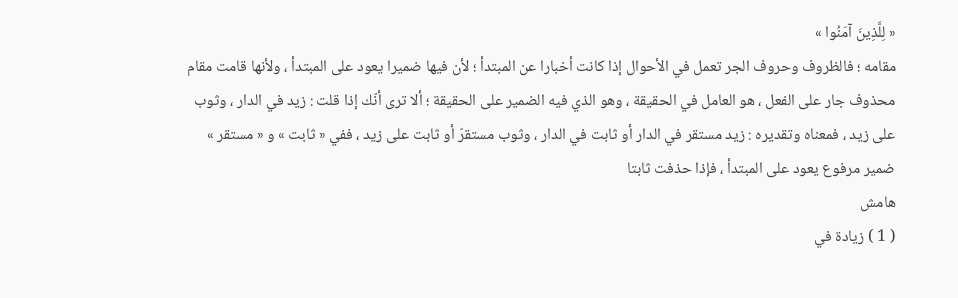« لِلَّذِينَ آمَنُوا »
مقامه ؛ فالظروف وحروف الجر تعمل في الأحوال إذا كانت أخبارا عن المبتدأ ؛ لأن فيها ضميرا يعود على المبتدأ ، ولأنها قامت مقام محذوف جار على الفعل ، هو العامل في الحقيقة ، وهو الذي فيه الضمير على الحقيقة ؛ ألا ترى أنّك إذا قلت : زيد في الدار ، وثوب على زيد ، فمعناه وتقديره : زيد مستقر في الدار أو ثابت في الدار ، وثوب مستقرّ أو ثابت على زيد ، ففي « ثابت » و « مستقر » ضمير مرفوع يعود على المبتدأ ، فإذا حذفت ثابتا
هامش
( 1 ) زيادة في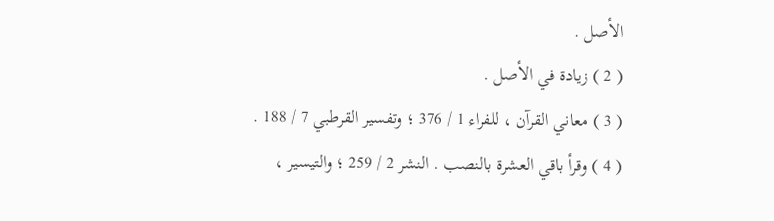الأصل .
( 2 ) زيادة في الأصل .
( 3 ) معاني القرآن ، للفراء 1 / 376 ؛ وتفسير القرطبي 7 / 188 .
( 4 ) وقرأ باقي العشرة بالنصب . النشر 2 / 259 ؛ والتيسير ،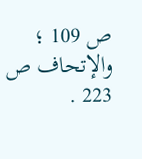ص 109 ؛ والإتحاف ص 223 .